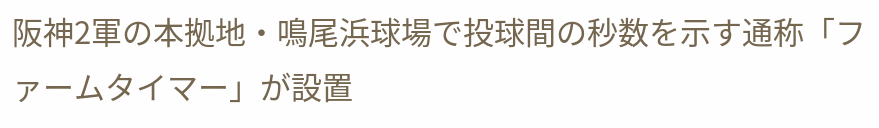阪神2軍の本拠地・鳴尾浜球場で投球間の秒数を示す通称「ファームタイマー」が設置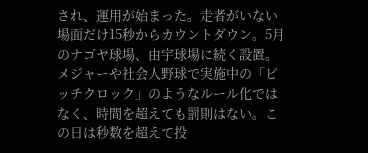され、運用が始まった。走者がいない場面だけ15秒からカウントダウン。5月のナゴヤ球場、由宇球場に続く設置。メジャーや社会人野球で実施中の「ピッチクロック」のようなルール化ではなく、時間を超えても罰則はない。この日は秒数を超えて投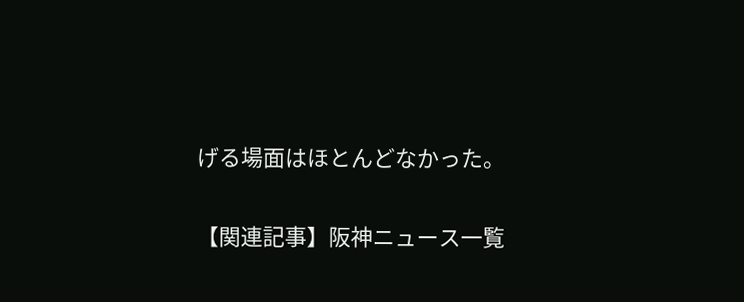げる場面はほとんどなかった。

【関連記事】阪神ニュース一覧